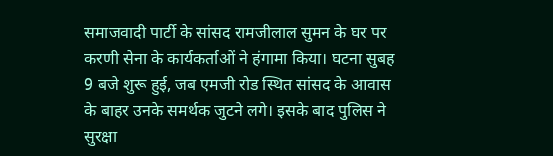समाजवादी पार्टी के सांसद रामजीलाल सुमन के घर पर करणी सेना के कार्यकर्ताओं ने हंगामा किया। घटना सुबह 9 बजे शुरू हुई, जब एमजी रोड स्थित सांसद के आवास के बाहर उनके समर्थक जुटने लगे। इसके बाद पुलिस ने सुरक्षा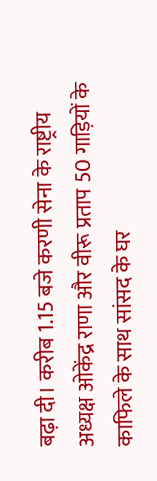बढ़ा दी। करीब 1.15 बजे करणी सेना के राष्ट्रीय अध्यक्ष ओकेंद्र राणा और वीरू प्रताप 50 गाड़ियों के काफिले के साथ सांसद के घर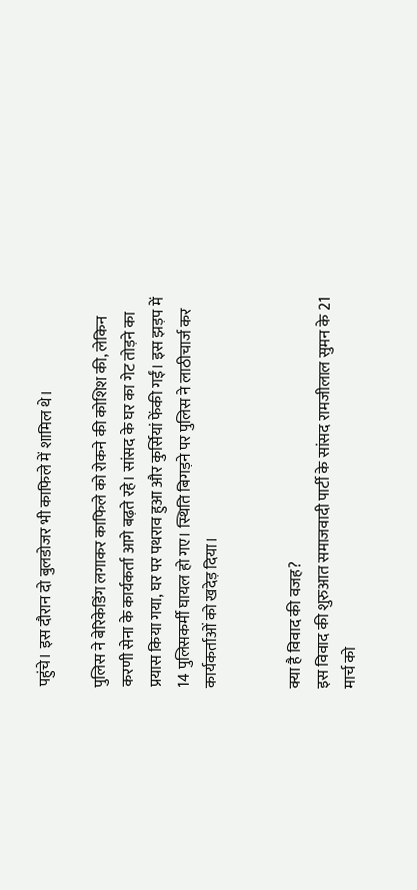पहुंचे। इस दौरान दो बुलडोजर भी काफिले में शामिल थे।

पुलिस ने बेरिकेडिंग लगाकर काफिले को रोकने की कोशिश की, लेकिन करणी सेना के कार्यकर्ता आगे बढ़ते रहे। सांसद के घर का गेट तोड़ने का प्रयास किया गया, घर पर पथराव हुआ और कुर्सियां फेंकी गईं। इस झड़प में 14 पुलिसकर्मी घायल हो गए। स्थिति बिगड़ने पर पुलिस ने लाठीचार्ज कर कार्यकर्ताओं को खदेड़ दिया।


क्या है विवाद की वजह?
इस विवाद की शुरुआत समाजवादी पार्टी के सांसद रामजीलाल सुमन के 21 मार्च को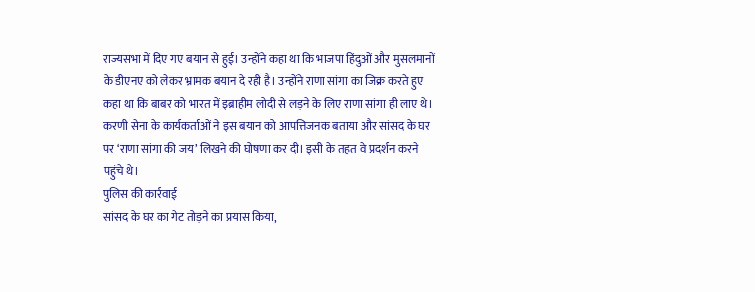राज्यसभा में दिए गए बयान से हुई। उन्होंने कहा था कि भाजपा हिंदुओं और मुसलमानों के डीएनए को लेकर भ्रामक बयान दे रही है। उन्होंने राणा सांगा का जिक्र करते हुए कहा था कि बाबर को भारत में इब्राहीम लोदी से लड़ने के लिए राणा सांगा ही लाए थे। करणी सेना के कार्यकर्ताओं ने इस बयान को आपत्तिजनक बताया और सांसद के घर पर ‘राणा सांगा की जय’ लिखने की घोषणा कर दी। इसी के तहत वे प्रदर्शन करने पहुंचे थे।
पुलिस की कार्रवाई
सांसद के घर का गेट तोड़ने का प्रयास किया,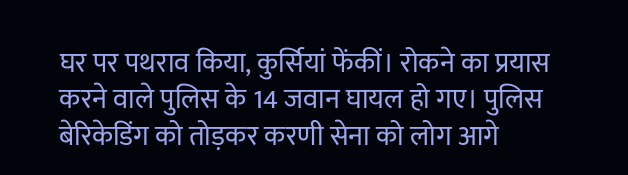घर पर पथराव किया, कुर्सियां फेंकीं। रोकने का प्रयास करने वाले पुलिस के 14 जवान घायल हो गए। पुलिस बेरिकेडिंग को तोड़कर करणी सेना को लोग आगे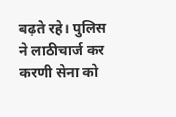बढ़ते रहे। पुलिस ने लाठीचार्ज कर करणी सेना को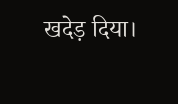खदेड़ दिया।